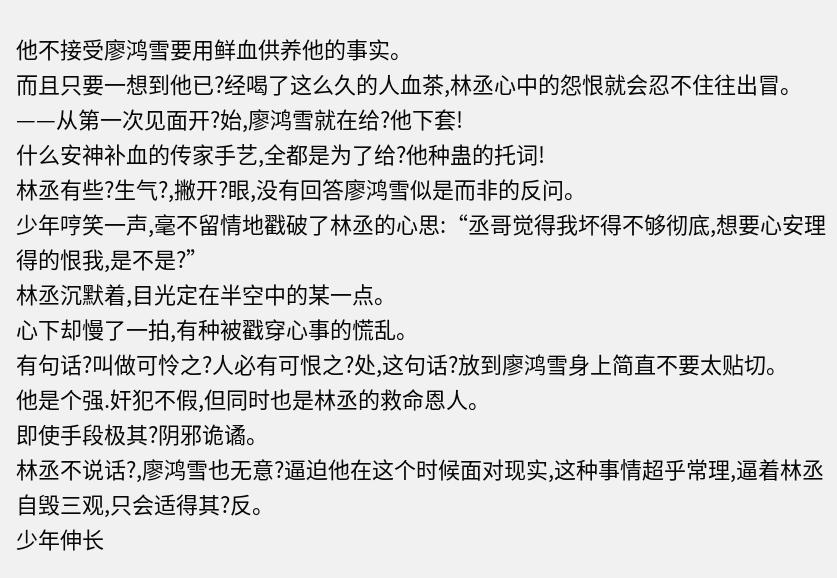他不接受廖鸿雪要用鲜血供养他的事实。
而且只要一想到他已?经喝了这么久的人血茶,林丞心中的怨恨就会忍不住往出冒。
——从第一次见面开?始,廖鸿雪就在给?他下套!
什么安神补血的传家手艺,全都是为了给?他种蛊的托词!
林丞有些?生气?,撇开?眼,没有回答廖鸿雪似是而非的反问。
少年哼笑一声,毫不留情地戳破了林丞的心思:“丞哥觉得我坏得不够彻底,想要心安理得的恨我,是不是?”
林丞沉默着,目光定在半空中的某一点。
心下却慢了一拍,有种被戳穿心事的慌乱。
有句话?叫做可怜之?人必有可恨之?处,这句话?放到廖鸿雪身上简直不要太贴切。
他是个强.奸犯不假,但同时也是林丞的救命恩人。
即使手段极其?阴邪诡谲。
林丞不说话?,廖鸿雪也无意?逼迫他在这个时候面对现实,这种事情超乎常理,逼着林丞自毁三观,只会适得其?反。
少年伸长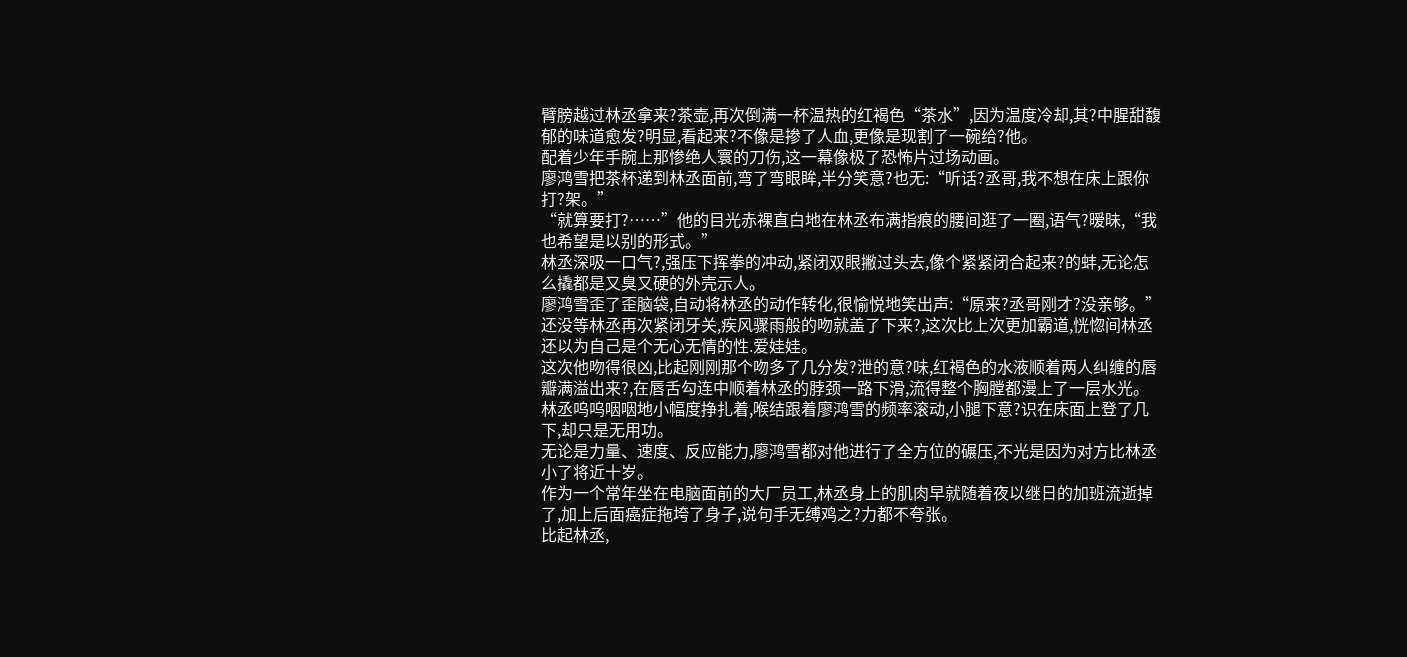臂膀越过林丞拿来?茶壶,再次倒满一杯温热的红褐色“茶水”,因为温度冷却,其?中腥甜馥郁的味道愈发?明显,看起来?不像是掺了人血,更像是现割了一碗给?他。
配着少年手腕上那惨绝人寰的刀伤,这一幕像极了恐怖片过场动画。
廖鸿雪把茶杯递到林丞面前,弯了弯眼眸,半分笑意?也无:“听话?丞哥,我不想在床上跟你打?架。”
“就算要打?……”他的目光赤裸直白地在林丞布满指痕的腰间逛了一圈,语气?暧昧,“我也希望是以别的形式。”
林丞深吸一口气?,强压下挥拳的冲动,紧闭双眼撇过头去,像个紧紧闭合起来?的蚌,无论怎么撬都是又臭又硬的外壳示人。
廖鸿雪歪了歪脑袋,自动将林丞的动作转化,很愉悦地笑出声:“原来?丞哥刚才?没亲够。”
还没等林丞再次紧闭牙关,疾风骤雨般的吻就盖了下来?,这次比上次更加霸道,恍惚间林丞还以为自己是个无心无情的性.爱娃娃。
这次他吻得很凶,比起刚刚那个吻多了几分发?泄的意?味,红褐色的水液顺着两人纠缠的唇瓣满溢出来?,在唇舌勾连中顺着林丞的脖颈一路下滑,流得整个胸膛都漫上了一层水光。
林丞呜呜咽咽地小幅度挣扎着,喉结跟着廖鸿雪的频率滚动,小腿下意?识在床面上登了几下,却只是无用功。
无论是力量、速度、反应能力,廖鸿雪都对他进行了全方位的碾压,不光是因为对方比林丞小了将近十岁。
作为一个常年坐在电脑面前的大厂员工,林丞身上的肌肉早就随着夜以继日的加班流逝掉了,加上后面癌症拖垮了身子,说句手无缚鸡之?力都不夸张。
比起林丞,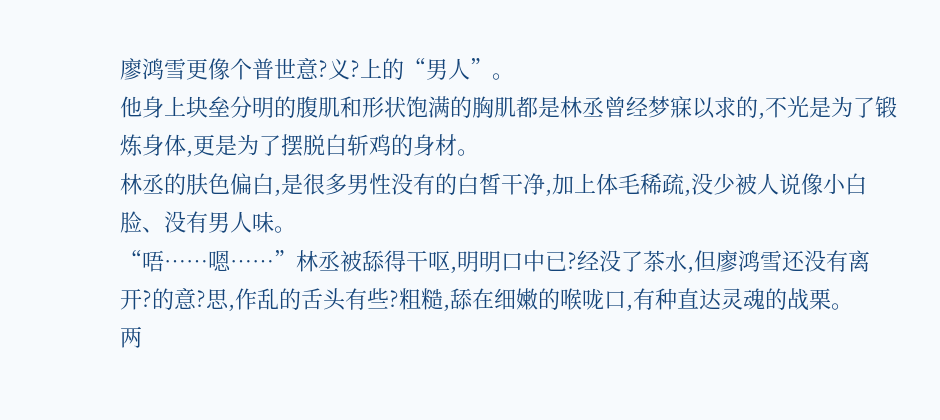廖鸿雪更像个普世意?义?上的“男人”。
他身上块垒分明的腹肌和形状饱满的胸肌都是林丞曾经梦寐以求的,不光是为了锻炼身体,更是为了摆脱白斩鸡的身材。
林丞的肤色偏白,是很多男性没有的白皙干净,加上体毛稀疏,没少被人说像小白脸、没有男人味。
“唔……嗯……”林丞被舔得干呕,明明口中已?经没了茶水,但廖鸿雪还没有离开?的意?思,作乱的舌头有些?粗糙,舔在细嫩的喉咙口,有种直达灵魂的战栗。
两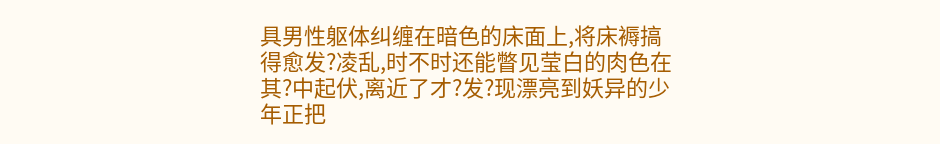具男性躯体纠缠在暗色的床面上,将床褥搞得愈发?凌乱,时不时还能瞥见莹白的肉色在其?中起伏,离近了才?发?现漂亮到妖异的少年正把